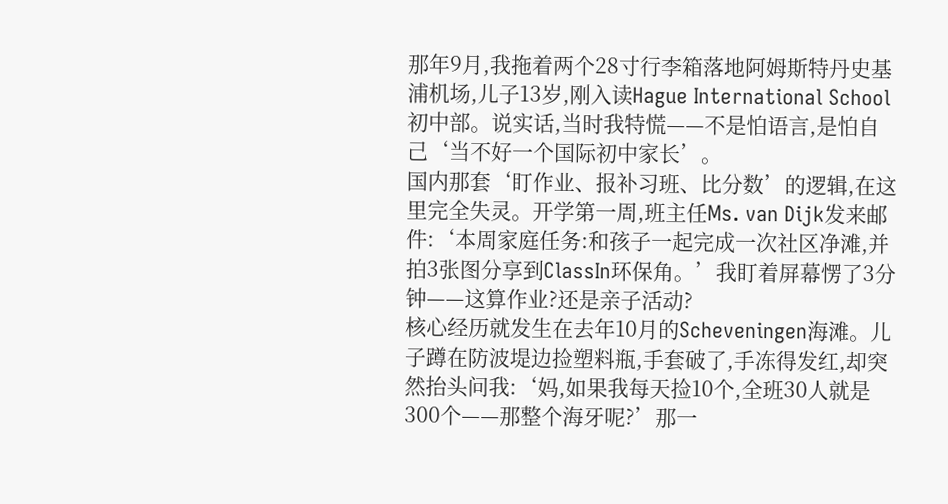那年9月,我拖着两个28寸行李箱落地阿姆斯特丹史基浦机场,儿子13岁,刚入读Hague International School初中部。说实话,当时我特慌——不是怕语言,是怕自己‘当不好一个国际初中家长’。
国内那套‘盯作业、报补习班、比分数’的逻辑,在这里完全失灵。开学第一周,班主任Ms. van Dijk发来邮件:‘本周家庭任务:和孩子一起完成一次社区净滩,并拍3张图分享到ClassIn环保角。’我盯着屏幕愣了3分钟——这算作业?还是亲子活动?
核心经历就发生在去年10月的Scheveningen海滩。儿子蹲在防波堤边捡塑料瓶,手套破了,手冻得发红,却突然抬头问我:‘妈,如果我每天捡10个,全班30人就是300个——那整个海牙呢?’那一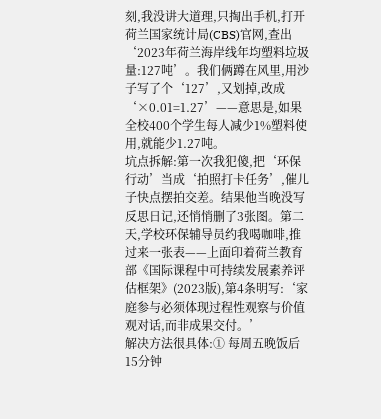刻,我没讲大道理,只掏出手机,打开荷兰国家统计局(CBS)官网,查出‘2023年荷兰海岸线年均塑料垃圾量:127吨’。我们俩蹲在风里,用沙子写了个‘127’,又划掉,改成‘×0.01=1.27’——意思是,如果全校400个学生每人减少1%塑料使用,就能少1.27吨。
坑点拆解:第一次我犯傻,把‘环保行动’当成‘拍照打卡任务’,催儿子快点摆拍交差。结果他当晚没写反思日记,还悄悄删了3张图。第二天,学校环保辅导员约我喝咖啡,推过来一张表——上面印着荷兰教育部《国际课程中可持续发展素养评估框架》(2023版),第4条明写:‘家庭参与必须体现过程性观察与价值观对话,而非成果交付。’
解决方法很具体:① 每周五晚饭后15分钟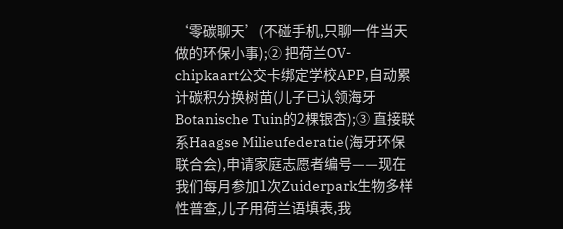‘零碳聊天’(不碰手机,只聊一件当天做的环保小事);② 把荷兰OV-chipkaart公交卡绑定学校APP,自动累计碳积分换树苗(儿子已认领海牙Botanische Tuin的2棵银杏);③ 直接联系Haagse Milieufederatie(海牙环保联合会),申请家庭志愿者编号——现在我们每月参加1次Zuiderpark生物多样性普查,儿子用荷兰语填表,我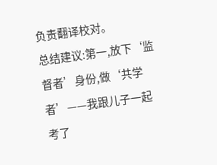负责翻译校对。
总结建议:第一,放下‘监督者’身份,做‘共学者’——我跟儿子一起考了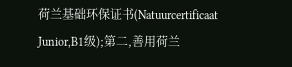荷兰基础环保证书(Natuurcertificaat Junior,B1级);第二,善用荷兰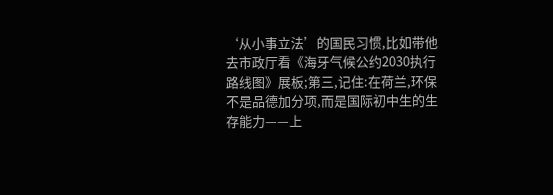‘从小事立法’的国民习惯,比如带他去市政厅看《海牙气候公约2030执行路线图》展板;第三,记住:在荷兰,环保不是品德加分项,而是国际初中生的生存能力——上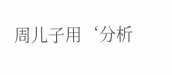周儿子用‘分析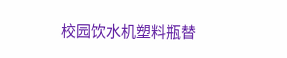校园饮水机塑料瓶替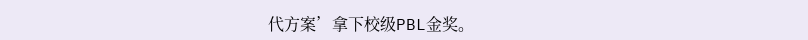代方案’拿下校级PBL金奖。